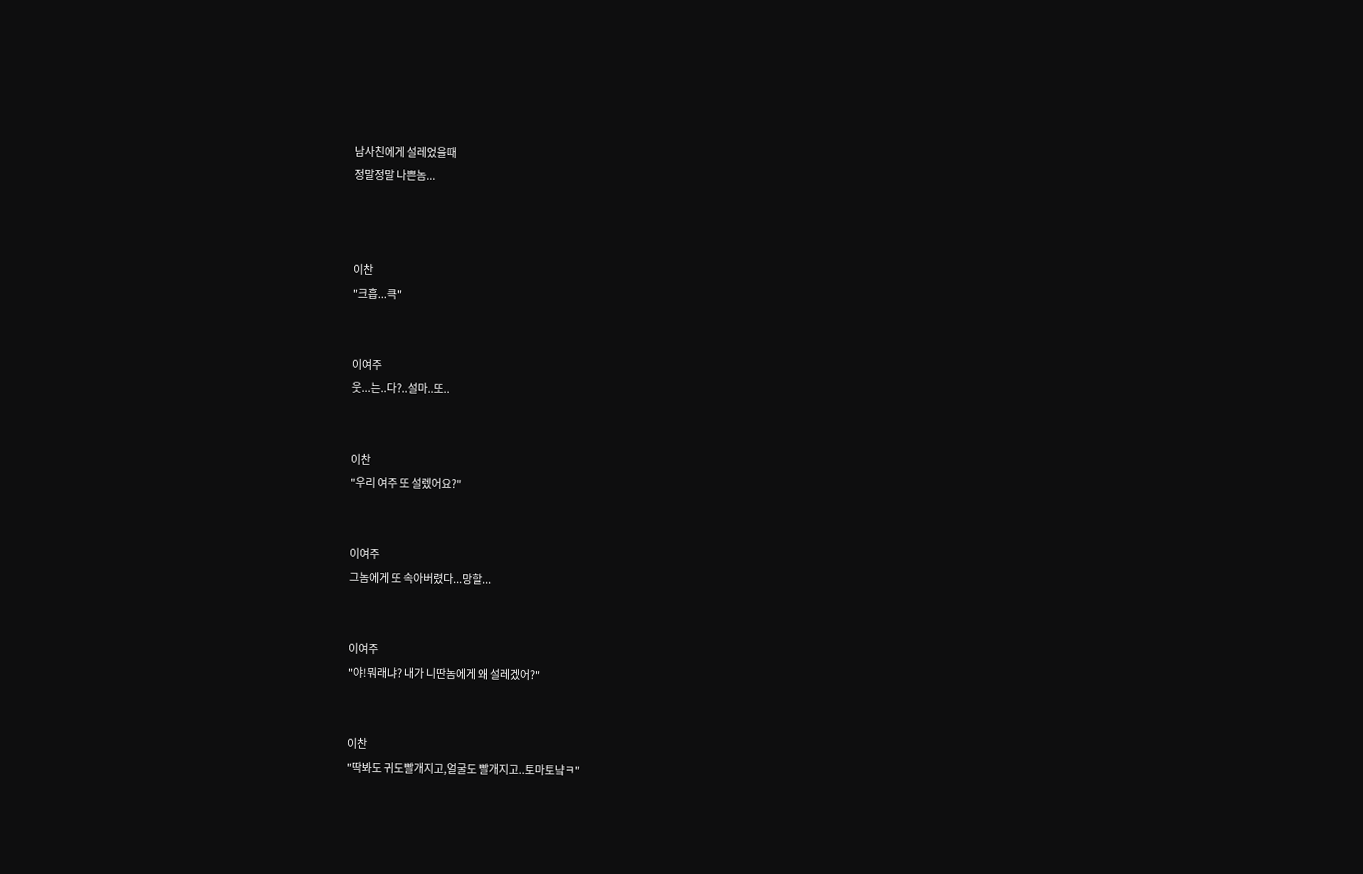남사친에게 설레었을때
정말정말 나쁜놈...



이찬
"크흡...큭"


이여주
웃...는..다?..설마..또..


이찬
"우리 여주 또 설렜어요?"


이여주
그놈에게 또 속아버렸다...망할...


이여주
"야!뭐래냐? 내가 니딴놈에게 왜 설레겠어?"


이찬
"딱봐도 귀도빨개지고,얼굴도 빨개지고..토마토냨ㅋ"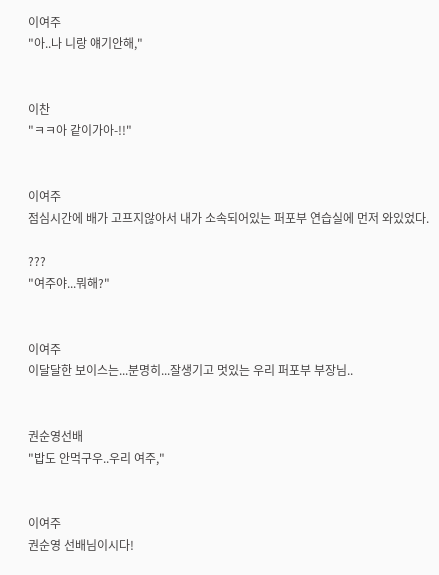이여주
"아..나 니랑 얘기안해,"


이찬
"ㅋㅋ아 같이가아-!!"


이여주
점심시간에 배가 고프지않아서 내가 소속되어있는 퍼포부 연습실에 먼저 와있었다.

???
"여주야...뭐해?"


이여주
이달달한 보이스는...분명히...잘생기고 멋있는 우리 퍼포부 부장님..


권순영선배
"밥도 안먹구우..우리 여주,"


이여주
권순영 선배님이시다!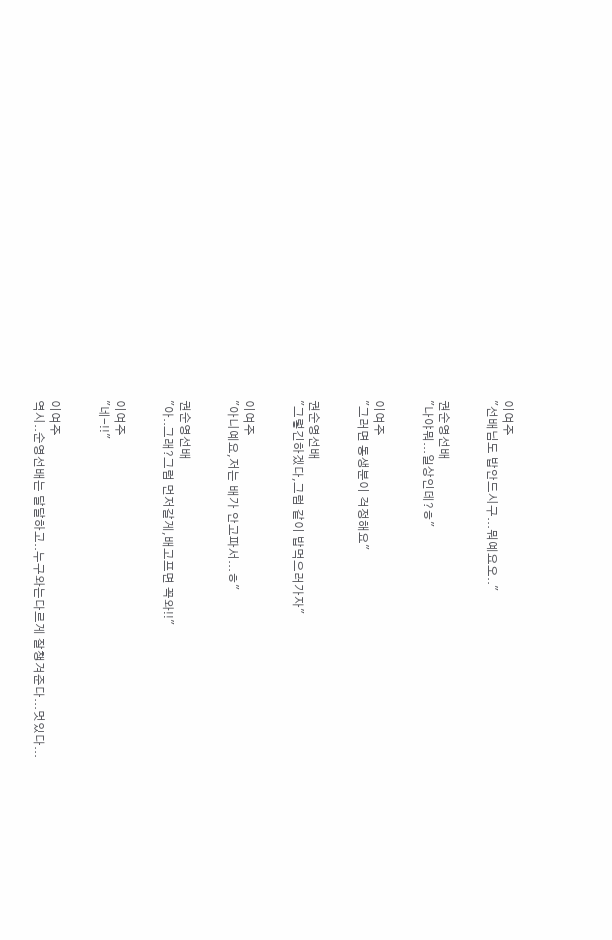이여주
"선배님도 밥안드시구...뭐예요오.."


권순영선배
"나야뭐...일상인데?ㅎ"


이여주
"그러면 동생분이 걱정해요"


권순영선배
"그렇긴하겠다,그럼 같이 밥먹으러가자"


이여주
"아니예요,저는 배가 안고파서...ㅎ"


권순영선배
"아..그래?그럼 먼저갈게,배고프면 꼭와!!"


이여주
"네-!!"


이여주
역시..순영선배는 달달하고..누구와는다르게 잘챙겨준다...멋있다...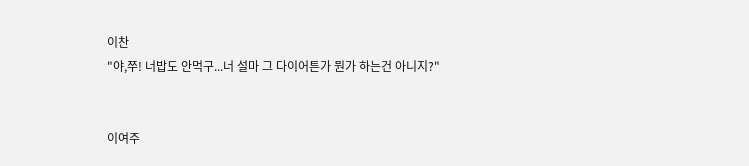이찬
"야,쭈! 너밥도 안먹구...너 설마 그 다이어튼가 뭔가 하는건 아니지?"


이여주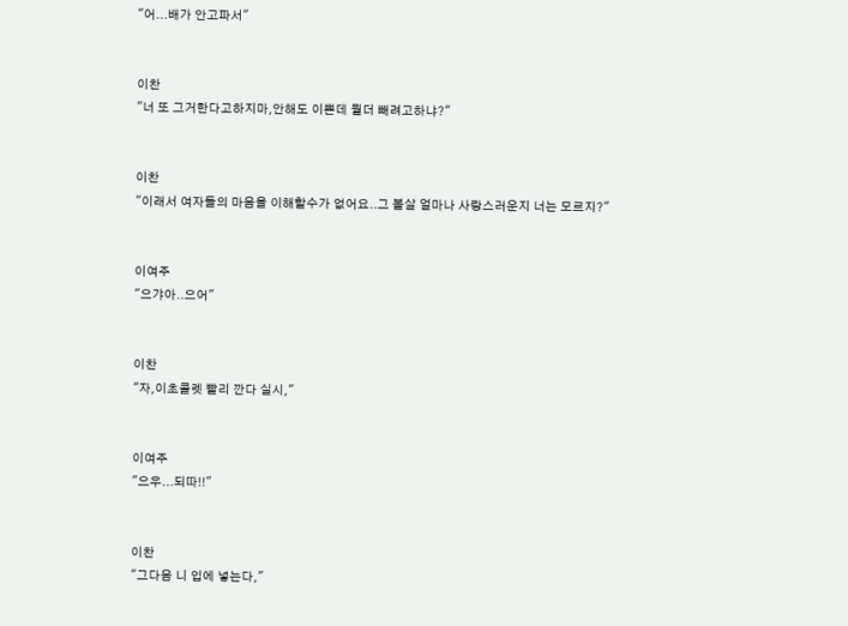"어...배가 안고파서"


이찬
"너 또 그거한다고하지마,안해도 이쁜데 뭘더 빼려고하냐?"


이찬
"이래서 여자들의 마음을 이해할수가 없어요..그 볼살 얼마나 사랑스러운지 너는 모르지?"


이여주
"으갸아..으어"


이찬
"자,이초콜렛 빨리 깐다 실시,"


이여주
"으우...되따!!"


이찬
"그다음 니 입에 넣는다,"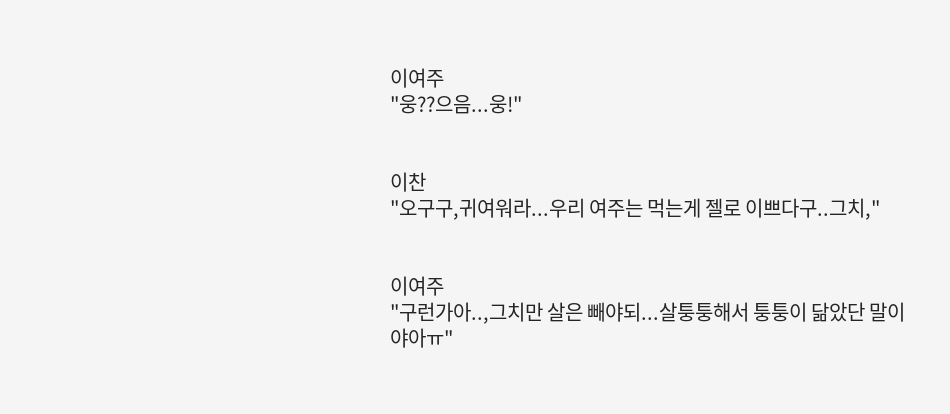이여주
"웅??으음...웅!"


이찬
"오구구,귀여워라...우리 여주는 먹는게 젤로 이쁘다구..그치,"


이여주
"구런가아..,그치만 살은 빼야되...살퉁퉁해서 퉁퉁이 닮았단 말이야아ㅠ"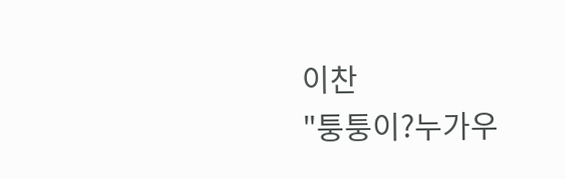이찬
"퉁퉁이?누가우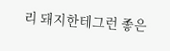리 돼지한테그런 좋은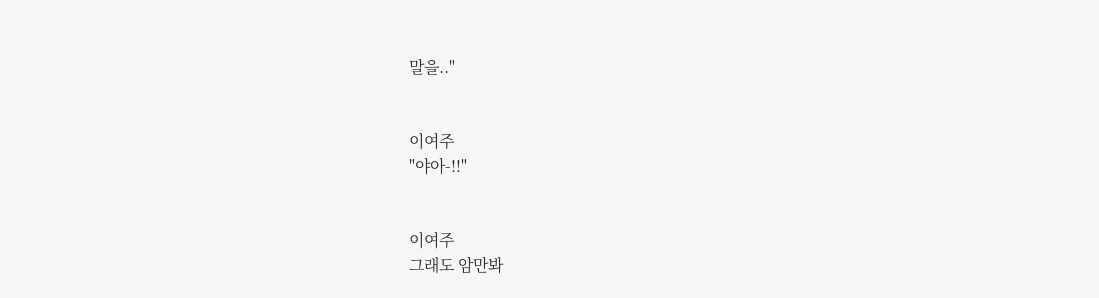말을.."


이여주
"야아-!!"


이여주
그래도 암만봐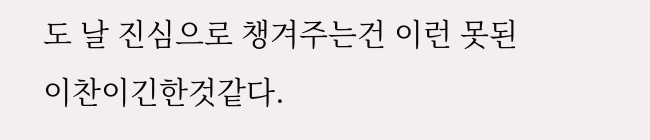도 날 진심으로 챙겨주는건 이런 못된 이찬이긴한것같다.